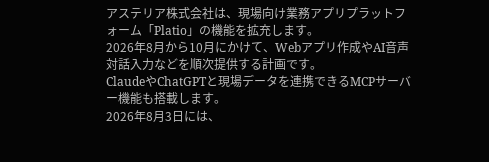アステリア株式会社は、現場向け業務アプリプラットフォーム「Platio」の機能を拡充します。
2026年8月から10月にかけて、Webアプリ作成やAI音声対話入力などを順次提供する計画です。
ClaudeやChatGPTと現場データを連携できるMCPサーバー機能も搭載します。
2026年8月3日には、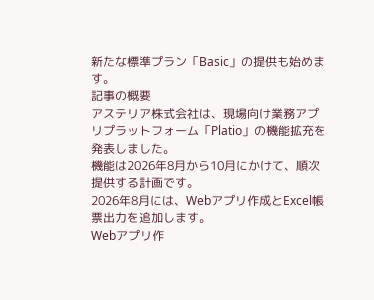新たな標準プラン「Basic」の提供も始めます。
記事の概要
アステリア株式会社は、現場向け業務アプリプラットフォーム「Platio」の機能拡充を発表しました。
機能は2026年8月から10月にかけて、順次提供する計画です。
2026年8月には、Webアプリ作成とExcel帳票出力を追加します。
Webアプリ作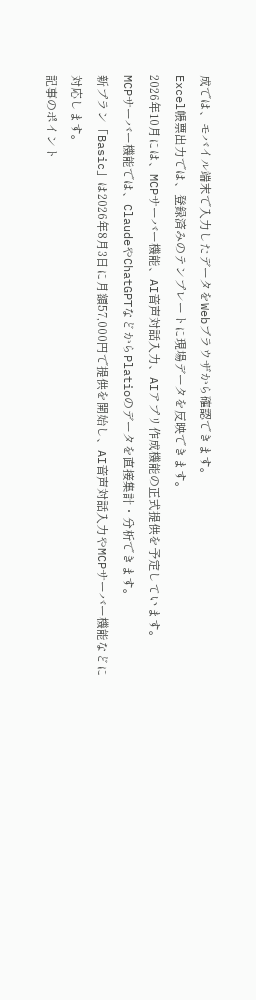成では、モバイル端末で入力したデータをWebブラウザから確認できます。
Excel帳票出力では、登録済みのテンプレートに現場データを反映できます。
2026年10月には、MCPサーバー機能、AI音声対話入力、AIアプリ作成機能の正式提供を予定しています。
MCPサーバー機能では、ClaudeやChatGPTなどからPlatioのデータを直接集計・分析できます。
新プラン「Basic」は2026年8月3日に月額57,000円で提供を開始し、AI音声対話入力やMCPサーバー機能などに対応します。
記事のポイント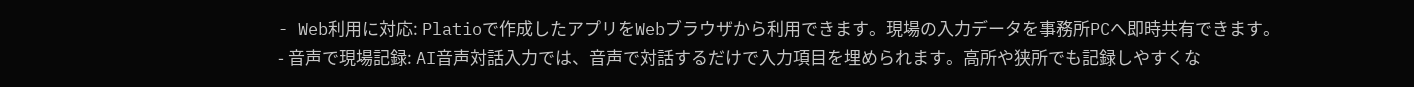- Web利用に対応: Platioで作成したアプリをWebブラウザから利用できます。現場の入力データを事務所PCへ即時共有できます。
- 音声で現場記録: AI音声対話入力では、音声で対話するだけで入力項目を埋められます。高所や狭所でも記録しやすくな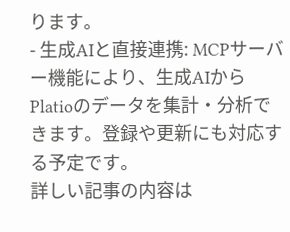ります。
- 生成AIと直接連携: MCPサーバー機能により、生成AIからPlatioのデータを集計・分析できます。登録や更新にも対応する予定です。
詳しい記事の内容は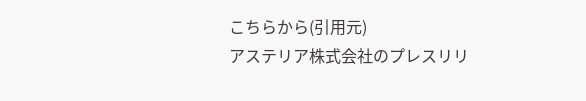こちらから(引用元)
アステリア株式会社のプレスリリ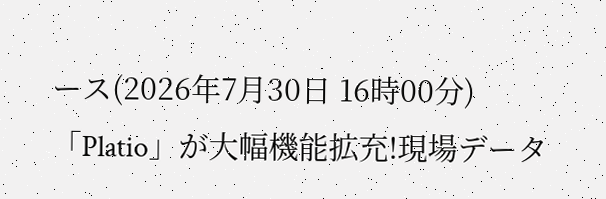ース(2026年7月30日 16時00分)「Platio」が大幅機能拡充!現場データ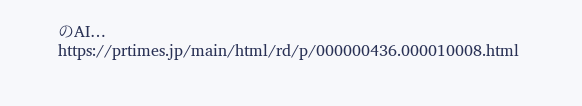のAI…
https://prtimes.jp/main/html/rd/p/000000436.000010008.html